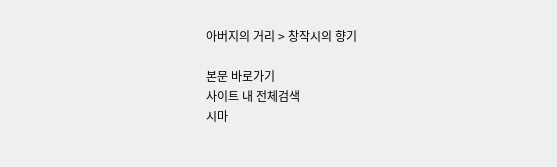아버지의 거리 > 창작시의 향기

본문 바로가기
사이트 내 전체검색
시마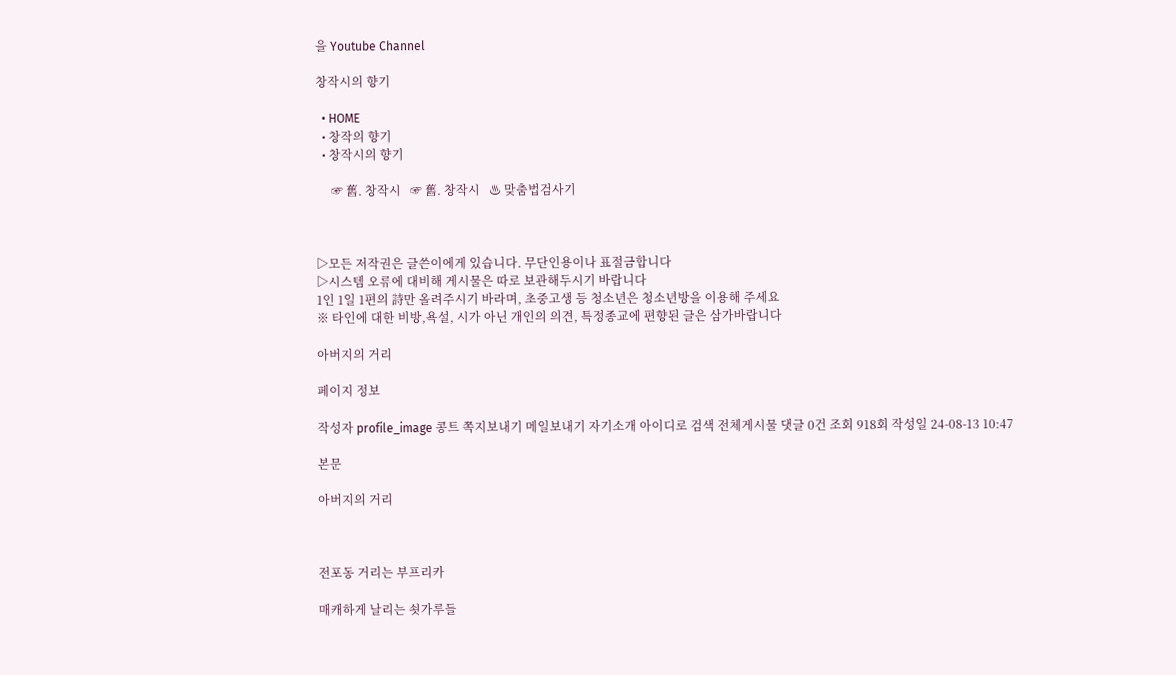을 Youtube Channel

창작시의 향기

  • HOME
  • 창작의 향기
  • 창작시의 향기

     ☞ 舊. 창작시   ☞ 舊. 창작시   ♨ 맞춤법검사기



▷모든 저작권은 글쓴이에게 있습니다. 무단인용이나 표절금합니다
▷시스템 오류에 대비해 게시물은 따로 보관해두시기 바랍니다
1인 1일 1편의 詩만 올려주시기 바라며, 초중고생 등 청소년은 청소년방을 이용해 주세요
※ 타인에 대한 비방,욕설, 시가 아닌 개인의 의견, 특정종교에 편향된 글은 삼가바랍니다

아버지의 거리

페이지 정보

작성자 profile_image 콩트 쪽지보내기 메일보내기 자기소개 아이디로 검색 전체게시물 댓글 0건 조회 918회 작성일 24-08-13 10:47

본문

아버지의 거리



전포동 거리는 부프리카

매캐하게 날리는 쇳가루들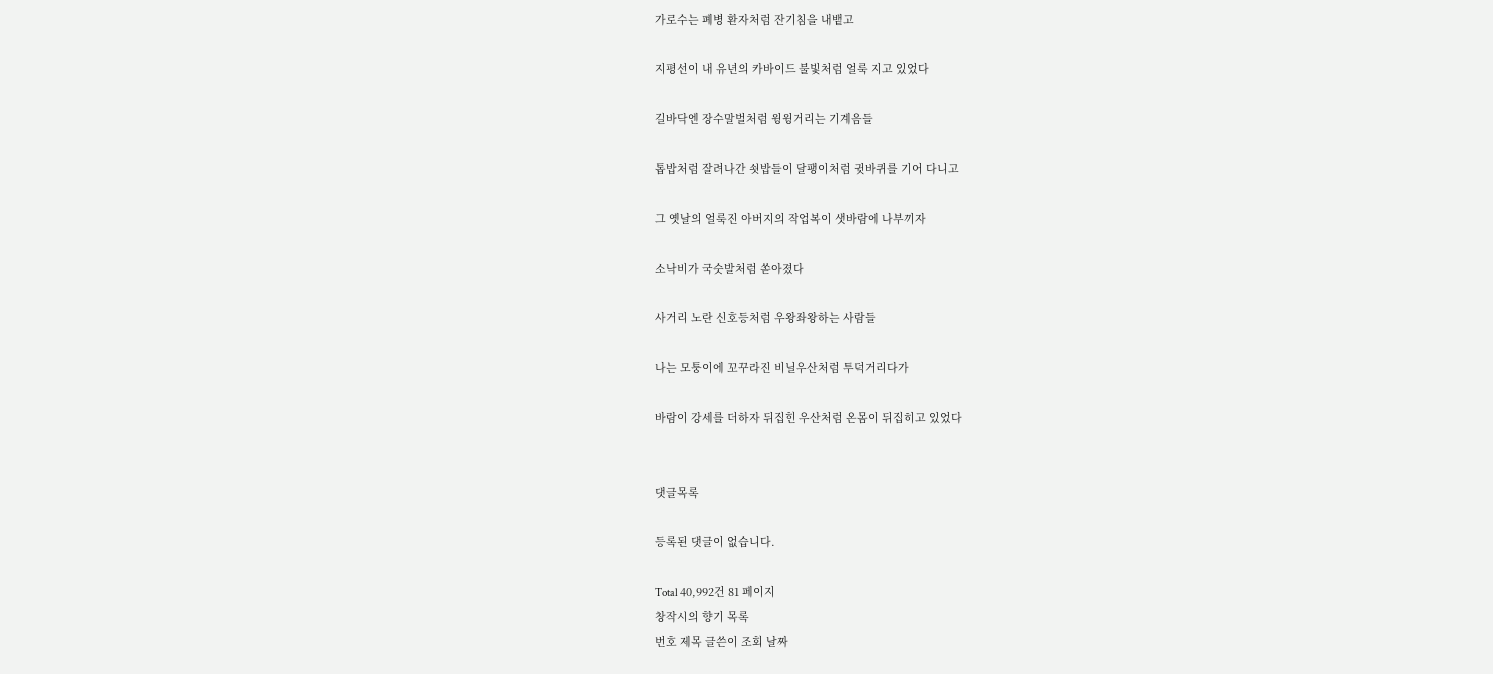가로수는 폐병 환자처럼 잔기침을 내뱉고

지평선이 내 유년의 카바이드 불빛처럼 얼룩 지고 있었다

길바닥엔 장수말벌처럼 윙윙거리는 기계음들

톱밥처럼 잘려나간 쇳밥들이 달팽이처럼 귓바퀴를 기어 다니고

그 옛날의 얼룩진 아버지의 작업복이 샛바람에 나부끼자

소낙비가 국숫발처럼 쏟아졌다

사거리 노란 신호등처럼 우왕좌왕하는 사람들

나는 모퉁이에 꼬꾸라진 비닐우산처럼 투덕거리다가

바람이 강세를 더하자 뒤집힌 우산처럼 온몸이 뒤집히고 있었다


댓글목록

등록된 댓글이 없습니다.

Total 40,992건 81 페이지
창작시의 향기 목록
번호 제목 글쓴이 조회 날짜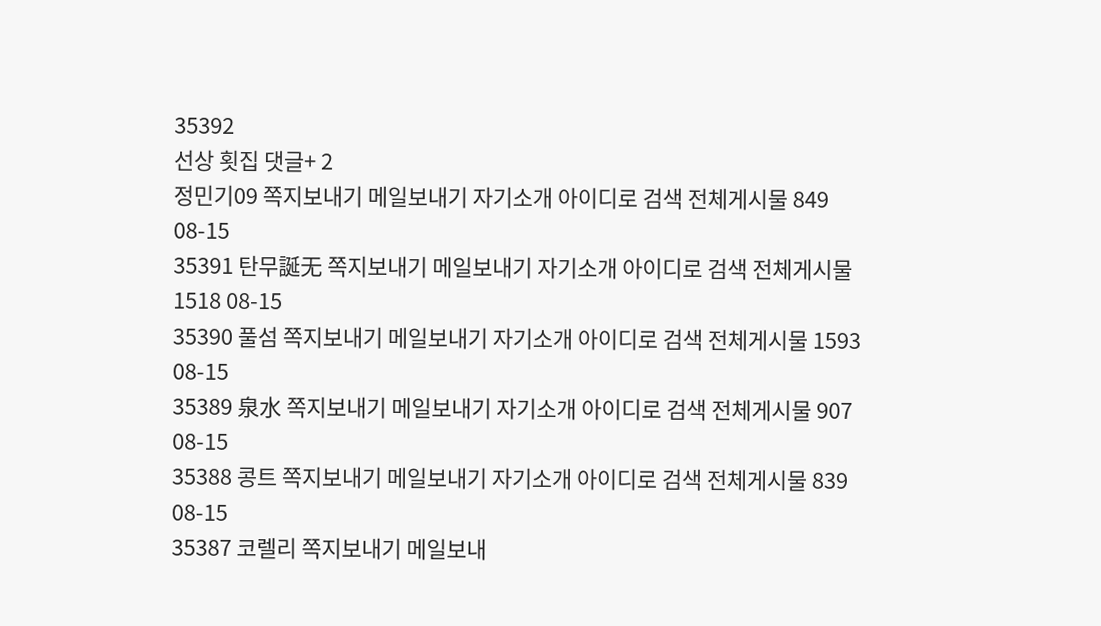35392
선상 횟집 댓글+ 2
정민기09 쪽지보내기 메일보내기 자기소개 아이디로 검색 전체게시물 849 08-15
35391 탄무誕无 쪽지보내기 메일보내기 자기소개 아이디로 검색 전체게시물 1518 08-15
35390 풀섬 쪽지보내기 메일보내기 자기소개 아이디로 검색 전체게시물 1593 08-15
35389 泉水 쪽지보내기 메일보내기 자기소개 아이디로 검색 전체게시물 907 08-15
35388 콩트 쪽지보내기 메일보내기 자기소개 아이디로 검색 전체게시물 839 08-15
35387 코렐리 쪽지보내기 메일보내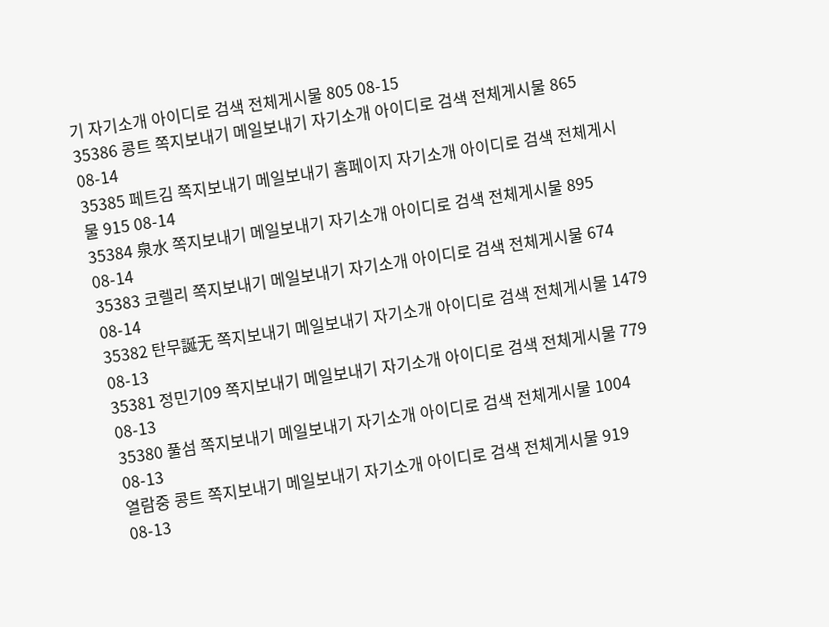기 자기소개 아이디로 검색 전체게시물 805 08-15
35386 콩트 쪽지보내기 메일보내기 자기소개 아이디로 검색 전체게시물 865 08-14
35385 페트김 쪽지보내기 메일보내기 홈페이지 자기소개 아이디로 검색 전체게시물 915 08-14
35384 泉水 쪽지보내기 메일보내기 자기소개 아이디로 검색 전체게시물 895 08-14
35383 코렐리 쪽지보내기 메일보내기 자기소개 아이디로 검색 전체게시물 674 08-14
35382 탄무誕无 쪽지보내기 메일보내기 자기소개 아이디로 검색 전체게시물 1479 08-13
35381 정민기09 쪽지보내기 메일보내기 자기소개 아이디로 검색 전체게시물 779 08-13
35380 풀섬 쪽지보내기 메일보내기 자기소개 아이디로 검색 전체게시물 1004 08-13
열람중 콩트 쪽지보내기 메일보내기 자기소개 아이디로 검색 전체게시물 919 08-13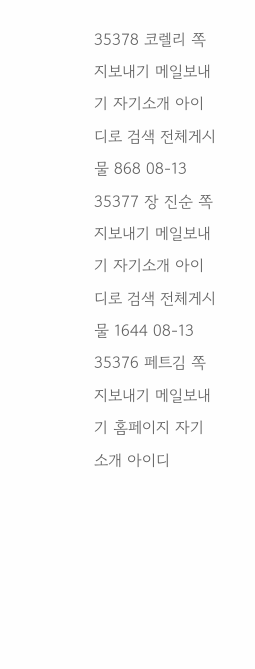35378 코렐리 쪽지보내기 메일보내기 자기소개 아이디로 검색 전체게시물 868 08-13
35377 장 진순 쪽지보내기 메일보내기 자기소개 아이디로 검색 전체게시물 1644 08-13
35376 페트김 쪽지보내기 메일보내기 홈페이지 자기소개 아이디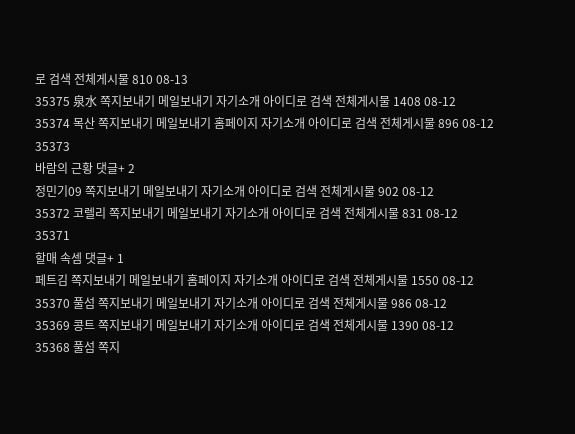로 검색 전체게시물 810 08-13
35375 泉水 쪽지보내기 메일보내기 자기소개 아이디로 검색 전체게시물 1408 08-12
35374 목산 쪽지보내기 메일보내기 홈페이지 자기소개 아이디로 검색 전체게시물 896 08-12
35373
바람의 근황 댓글+ 2
정민기09 쪽지보내기 메일보내기 자기소개 아이디로 검색 전체게시물 902 08-12
35372 코렐리 쪽지보내기 메일보내기 자기소개 아이디로 검색 전체게시물 831 08-12
35371
할매 속셈 댓글+ 1
페트김 쪽지보내기 메일보내기 홈페이지 자기소개 아이디로 검색 전체게시물 1550 08-12
35370 풀섬 쪽지보내기 메일보내기 자기소개 아이디로 검색 전체게시물 986 08-12
35369 콩트 쪽지보내기 메일보내기 자기소개 아이디로 검색 전체게시물 1390 08-12
35368 풀섬 쪽지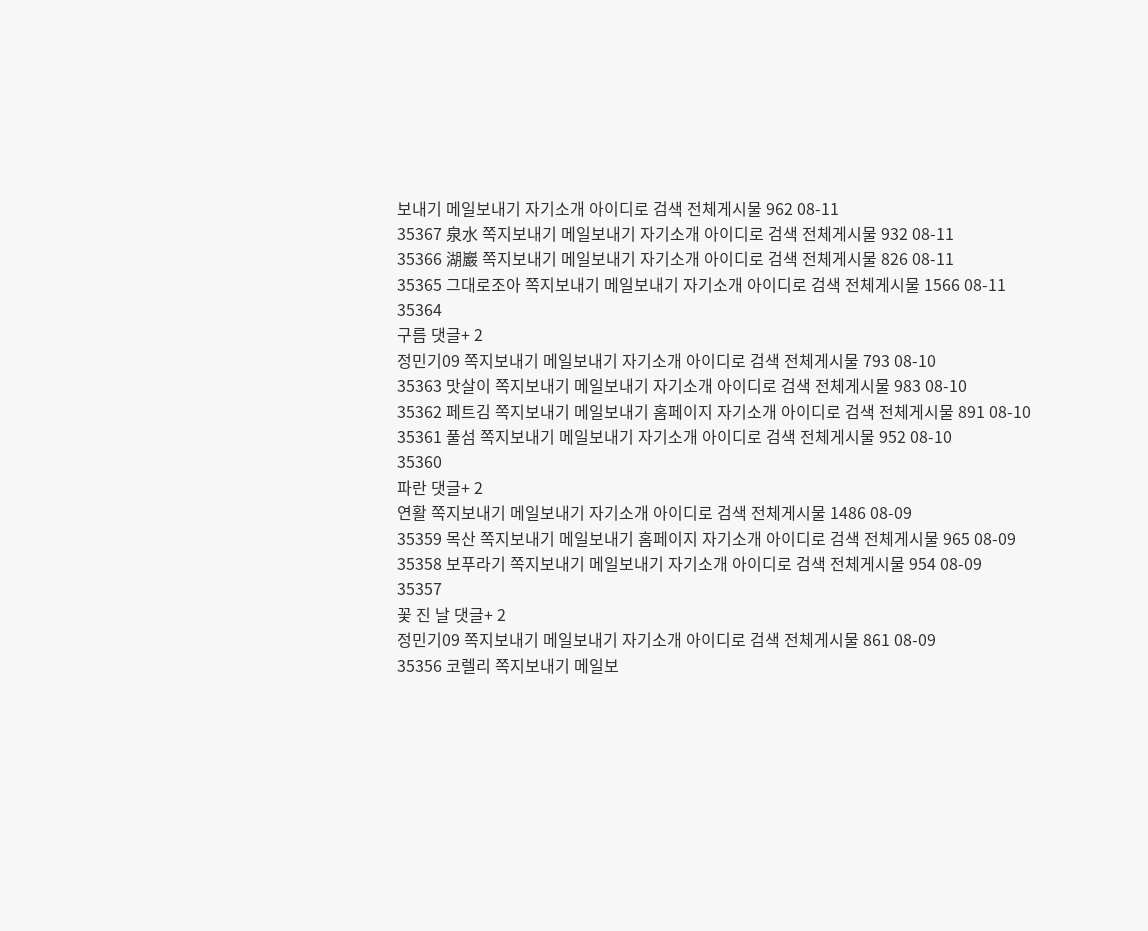보내기 메일보내기 자기소개 아이디로 검색 전체게시물 962 08-11
35367 泉水 쪽지보내기 메일보내기 자기소개 아이디로 검색 전체게시물 932 08-11
35366 湖巖 쪽지보내기 메일보내기 자기소개 아이디로 검색 전체게시물 826 08-11
35365 그대로조아 쪽지보내기 메일보내기 자기소개 아이디로 검색 전체게시물 1566 08-11
35364
구름 댓글+ 2
정민기09 쪽지보내기 메일보내기 자기소개 아이디로 검색 전체게시물 793 08-10
35363 맛살이 쪽지보내기 메일보내기 자기소개 아이디로 검색 전체게시물 983 08-10
35362 페트김 쪽지보내기 메일보내기 홈페이지 자기소개 아이디로 검색 전체게시물 891 08-10
35361 풀섬 쪽지보내기 메일보내기 자기소개 아이디로 검색 전체게시물 952 08-10
35360
파란 댓글+ 2
연활 쪽지보내기 메일보내기 자기소개 아이디로 검색 전체게시물 1486 08-09
35359 목산 쪽지보내기 메일보내기 홈페이지 자기소개 아이디로 검색 전체게시물 965 08-09
35358 보푸라기 쪽지보내기 메일보내기 자기소개 아이디로 검색 전체게시물 954 08-09
35357
꽃 진 날 댓글+ 2
정민기09 쪽지보내기 메일보내기 자기소개 아이디로 검색 전체게시물 861 08-09
35356 코렐리 쪽지보내기 메일보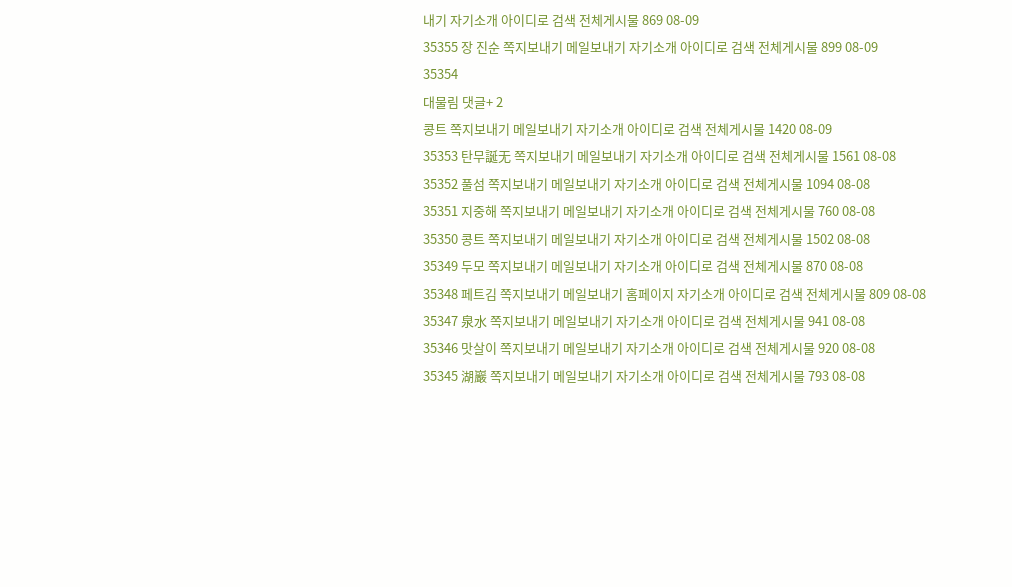내기 자기소개 아이디로 검색 전체게시물 869 08-09
35355 장 진순 쪽지보내기 메일보내기 자기소개 아이디로 검색 전체게시물 899 08-09
35354
대물림 댓글+ 2
콩트 쪽지보내기 메일보내기 자기소개 아이디로 검색 전체게시물 1420 08-09
35353 탄무誕无 쪽지보내기 메일보내기 자기소개 아이디로 검색 전체게시물 1561 08-08
35352 풀섬 쪽지보내기 메일보내기 자기소개 아이디로 검색 전체게시물 1094 08-08
35351 지중해 쪽지보내기 메일보내기 자기소개 아이디로 검색 전체게시물 760 08-08
35350 콩트 쪽지보내기 메일보내기 자기소개 아이디로 검색 전체게시물 1502 08-08
35349 두모 쪽지보내기 메일보내기 자기소개 아이디로 검색 전체게시물 870 08-08
35348 페트김 쪽지보내기 메일보내기 홈페이지 자기소개 아이디로 검색 전체게시물 809 08-08
35347 泉水 쪽지보내기 메일보내기 자기소개 아이디로 검색 전체게시물 941 08-08
35346 맛살이 쪽지보내기 메일보내기 자기소개 아이디로 검색 전체게시물 920 08-08
35345 湖巖 쪽지보내기 메일보내기 자기소개 아이디로 검색 전체게시물 793 08-08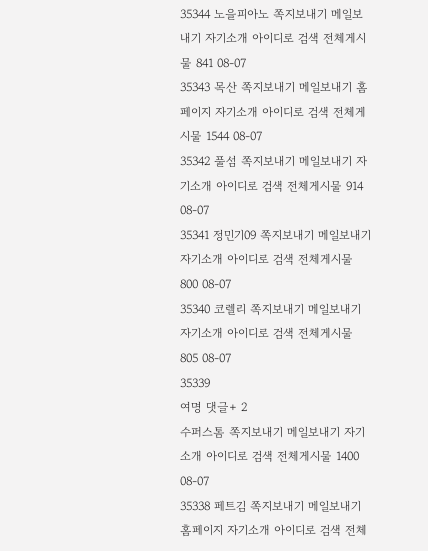35344 노을피아노 쪽지보내기 메일보내기 자기소개 아이디로 검색 전체게시물 841 08-07
35343 목산 쪽지보내기 메일보내기 홈페이지 자기소개 아이디로 검색 전체게시물 1544 08-07
35342 풀섬 쪽지보내기 메일보내기 자기소개 아이디로 검색 전체게시물 914 08-07
35341 정민기09 쪽지보내기 메일보내기 자기소개 아이디로 검색 전체게시물 800 08-07
35340 코렐리 쪽지보내기 메일보내기 자기소개 아이디로 검색 전체게시물 805 08-07
35339
여명 댓글+ 2
수퍼스톰 쪽지보내기 메일보내기 자기소개 아이디로 검색 전체게시물 1400 08-07
35338 페트김 쪽지보내기 메일보내기 홈페이지 자기소개 아이디로 검색 전체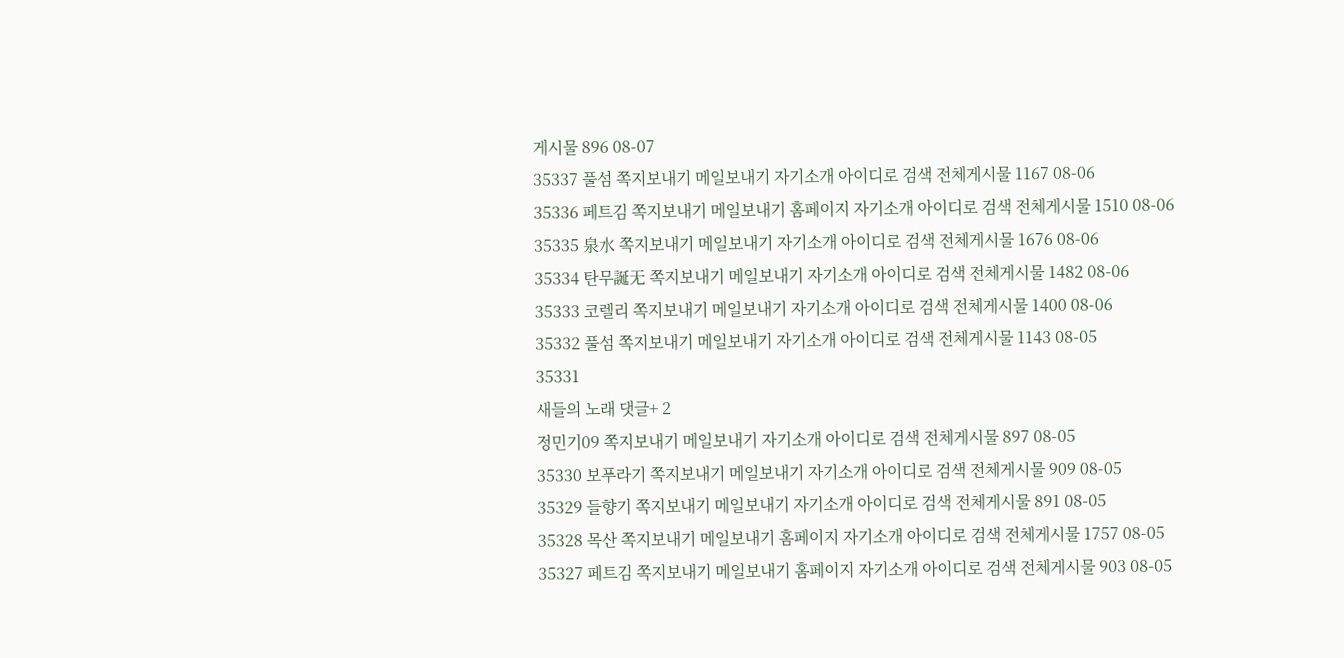게시물 896 08-07
35337 풀섬 쪽지보내기 메일보내기 자기소개 아이디로 검색 전체게시물 1167 08-06
35336 페트김 쪽지보내기 메일보내기 홈페이지 자기소개 아이디로 검색 전체게시물 1510 08-06
35335 泉水 쪽지보내기 메일보내기 자기소개 아이디로 검색 전체게시물 1676 08-06
35334 탄무誕无 쪽지보내기 메일보내기 자기소개 아이디로 검색 전체게시물 1482 08-06
35333 코렐리 쪽지보내기 메일보내기 자기소개 아이디로 검색 전체게시물 1400 08-06
35332 풀섬 쪽지보내기 메일보내기 자기소개 아이디로 검색 전체게시물 1143 08-05
35331
새들의 노래 댓글+ 2
정민기09 쪽지보내기 메일보내기 자기소개 아이디로 검색 전체게시물 897 08-05
35330 보푸라기 쪽지보내기 메일보내기 자기소개 아이디로 검색 전체게시물 909 08-05
35329 들향기 쪽지보내기 메일보내기 자기소개 아이디로 검색 전체게시물 891 08-05
35328 목산 쪽지보내기 메일보내기 홈페이지 자기소개 아이디로 검색 전체게시물 1757 08-05
35327 페트김 쪽지보내기 메일보내기 홈페이지 자기소개 아이디로 검색 전체게시물 903 08-05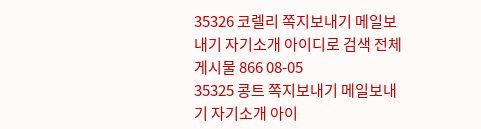35326 코렐리 쪽지보내기 메일보내기 자기소개 아이디로 검색 전체게시물 866 08-05
35325 콩트 쪽지보내기 메일보내기 자기소개 아이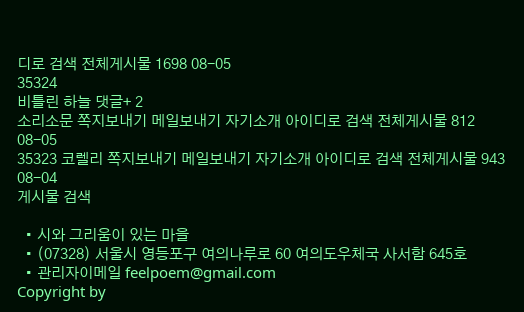디로 검색 전체게시물 1698 08-05
35324
비틀린 하늘 댓글+ 2
소리소문 쪽지보내기 메일보내기 자기소개 아이디로 검색 전체게시물 812 08-05
35323 코렐리 쪽지보내기 메일보내기 자기소개 아이디로 검색 전체게시물 943 08-04
게시물 검색

  • 시와 그리움이 있는 마을
  • (07328) 서울시 영등포구 여의나루로 60 여의도우체국 사서함 645호
  • 관리자이메일 feelpoem@gmail.com
Copyright by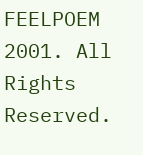FEELPOEM 2001. All Rights Reserved.